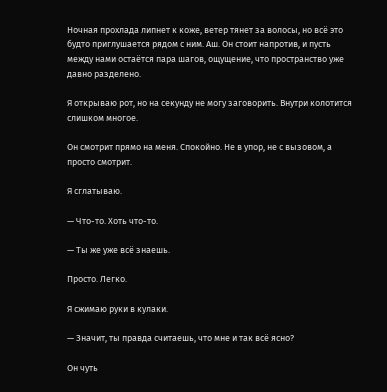Ночная прохлада липнет к коже, ветер тянет за волосы, но всё это будто приглушается рядом с ним. Аш. Он стоит напротив, и пусть между нами остаётся пара шагов, ощущение, что пространство уже давно разделено.

Я открываю рот, но на секунду не могу заговорить. Внутри колотится слишком многое.

Он смотрит прямо на меня. Спокойно. Не в упор, не с вызовом, а просто смотрит.

Я сглатываю.

— Что-то. Хоть что-то.

— Ты же уже всё знаешь.

Просто. Легко.

Я сжимаю руки в кулаки.

— Значит, ты правда считаешь, что мне и так всё ясно?

Он чуть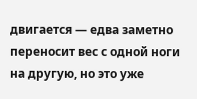двигается — едва заметно переносит вес с одной ноги на другую, но это уже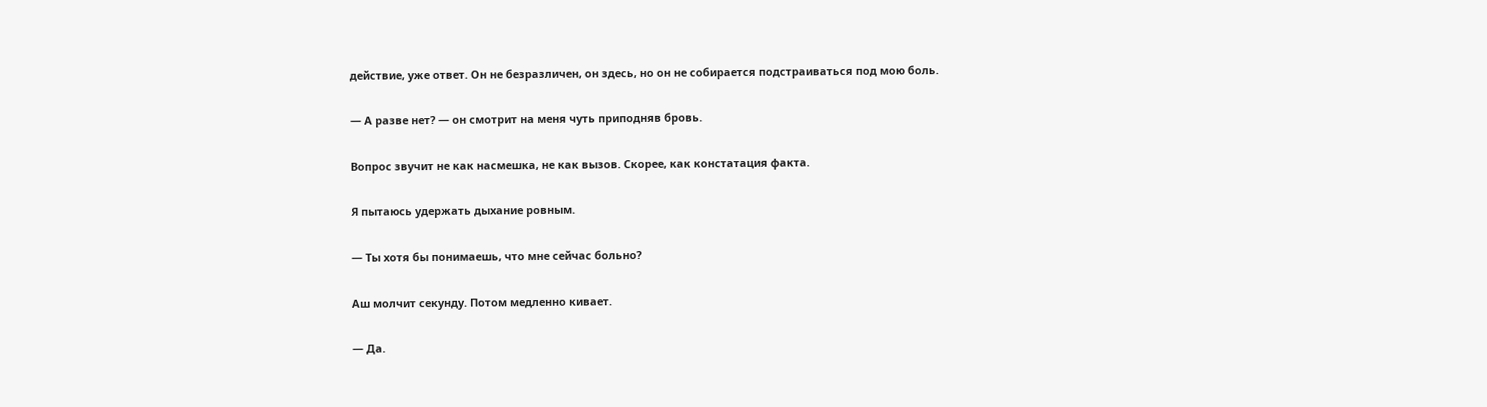действие, уже ответ. Он не безразличен, он здесь, но он не собирается подстраиваться под мою боль.

— А разве нет? — он смотрит на меня чуть приподняв бровь.

Вопрос звучит не как насмешка, не как вызов. Скорее, как констатация факта.

Я пытаюсь удержать дыхание ровным.

— Ты хотя бы понимаешь, что мне сейчас больно?

Аш молчит секунду. Потом медленно кивает.

— Да.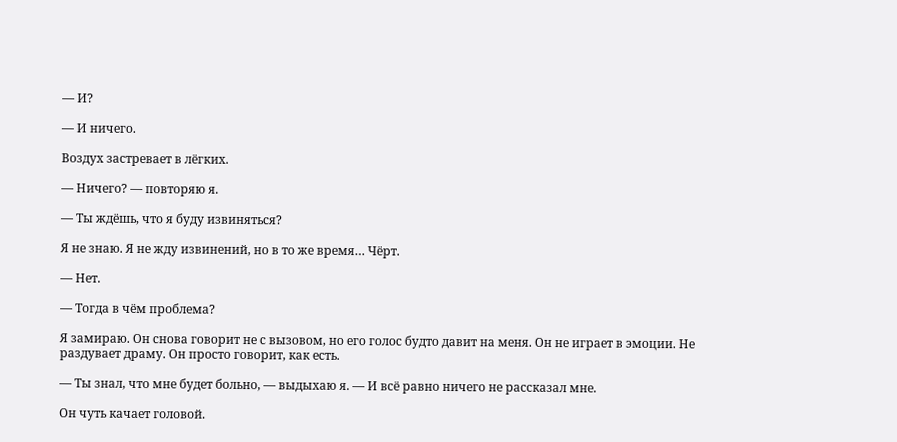— И?

— И ничего.

Воздух застревает в лёгких.

— Ничего? — повторяю я.

— Ты ждёшь, что я буду извиняться?

Я не знаю. Я не жду извинений, но в то же время… Чёрт.

— Нет.

— Тогда в чём проблема?

Я замираю. Он снова говорит не с вызовом, но его голос будто давит на меня. Он не играет в эмоции. Не раздувает драму. Он просто говорит, как есть.

— Ты знал, что мне будет больно, — выдыхаю я. — И всё равно ничего не рассказал мне.

Он чуть качает головой.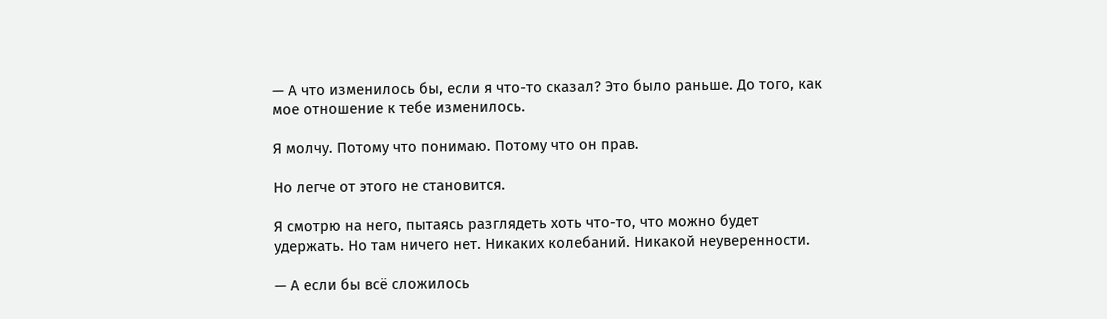— А что изменилось бы, если я что-то сказал? Это было раньше. До того, как мое отношение к тебе изменилось.

Я молчу. Потому что понимаю. Потому что он прав.

Но легче от этого не становится.

Я смотрю на него, пытаясь разглядеть хоть что-то, что можно будет удержать. Но там ничего нет. Никаких колебаний. Никакой неуверенности.

— А если бы всё сложилось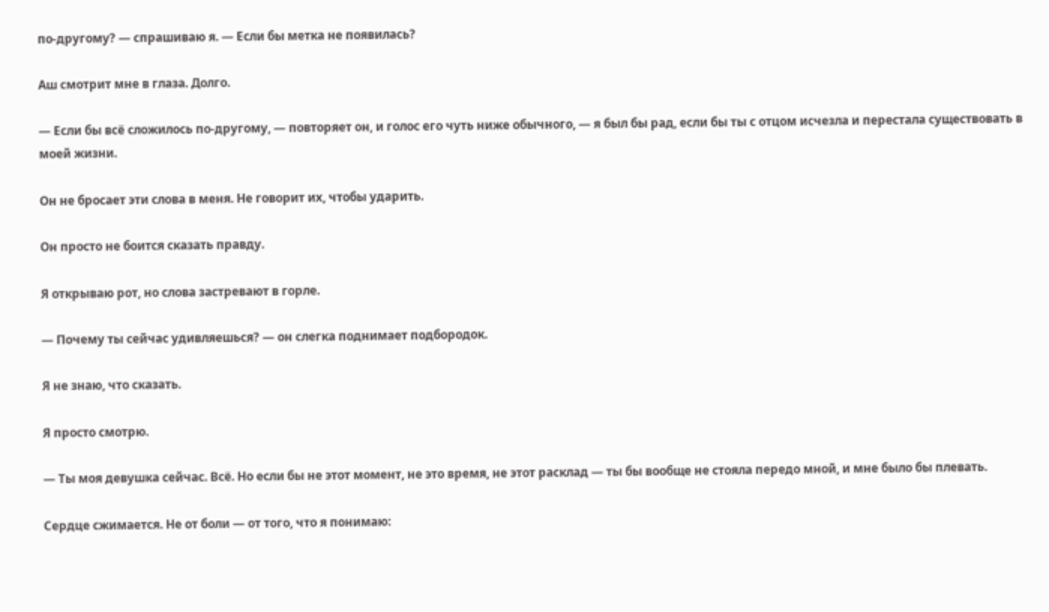по-другому? — спрашиваю я. — Если бы метка не появилась?

Аш смотрит мне в глаза. Долго.

— Если бы всё сложилось по-другому, — повторяет он, и голос его чуть ниже обычного, — я был бы рад, если бы ты с отцом исчезла и перестала существовать в моей жизни.

Он не бросает эти слова в меня. Не говорит их, чтобы ударить.

Он просто не боится сказать правду.

Я открываю рот, но слова застревают в горле.

— Почему ты сейчас удивляешься? — он слегка поднимает подбородок.

Я не знаю, что сказать.

Я просто смотрю.

— Ты моя девушка сейчас. Всё. Но если бы не этот момент, не это время, не этот расклад — ты бы вообще не стояла передо мной, и мне было бы плевать.

Сердце сжимается. Не от боли — от того, что я понимаю: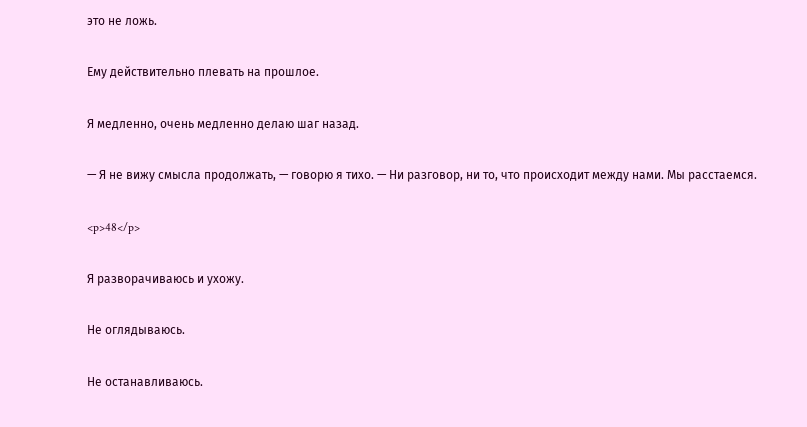это не ложь.

Ему действительно плевать на прошлое.

Я медленно, очень медленно делаю шаг назад.

— Я не вижу смысла продолжать, — говорю я тихо. — Ни разговор, ни то, что происходит между нами. Мы расстаемся.

<p>48</p>

Я разворачиваюсь и ухожу.

Не оглядываюсь.

Не останавливаюсь.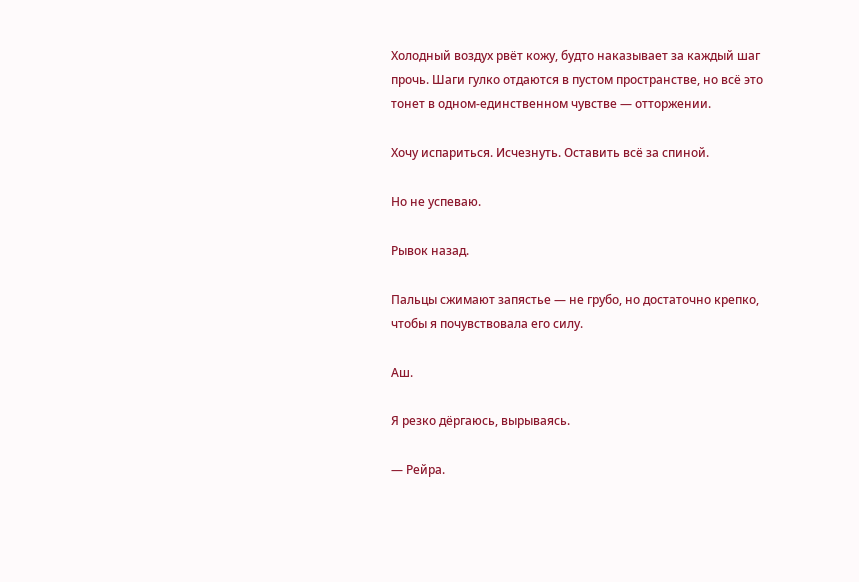Холодный воздух рвёт кожу, будто наказывает за каждый шаг прочь. Шаги гулко отдаются в пустом пространстве, но всё это тонет в одном-единственном чувстве — отторжении.

Хочу испариться. Исчезнуть. Оставить всё за спиной.

Но не успеваю.

Рывок назад.

Пальцы сжимают запястье — не грубо, но достаточно крепко, чтобы я почувствовала его силу.

Аш.

Я резко дёргаюсь, вырываясь.

— Рейра.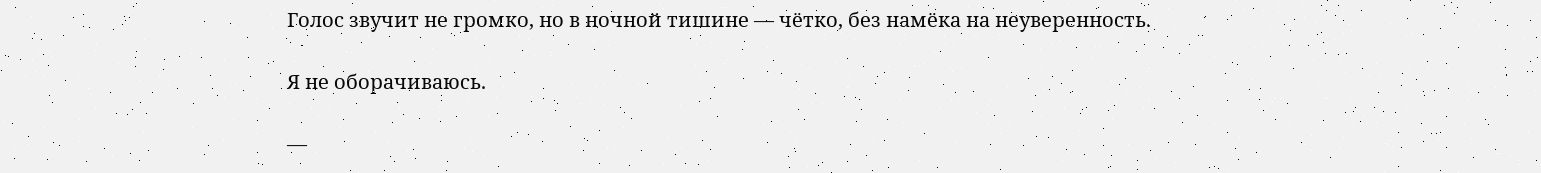Голос звучит не громко, но в ночной тишине — чётко, без намёка на неуверенность.

Я не оборачиваюсь.

—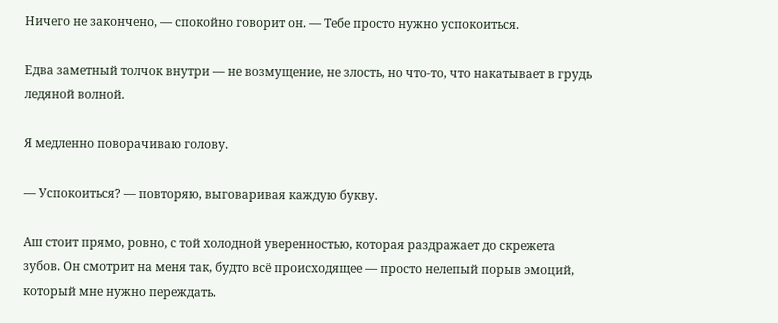Ничего не закончено, — спокойно говорит он. — Тебе просто нужно успокоиться.

Едва заметный толчок внутри — не возмущение, не злость, но что-то, что накатывает в грудь ледяной волной.

Я медленно поворачиваю голову.

— Успокоиться? — повторяю, выговаривая каждую букву.

Аш стоит прямо, ровно, с той холодной уверенностью, которая раздражает до скрежета зубов. Он смотрит на меня так, будто всё происходящее — просто нелепый порыв эмоций, который мне нужно переждать.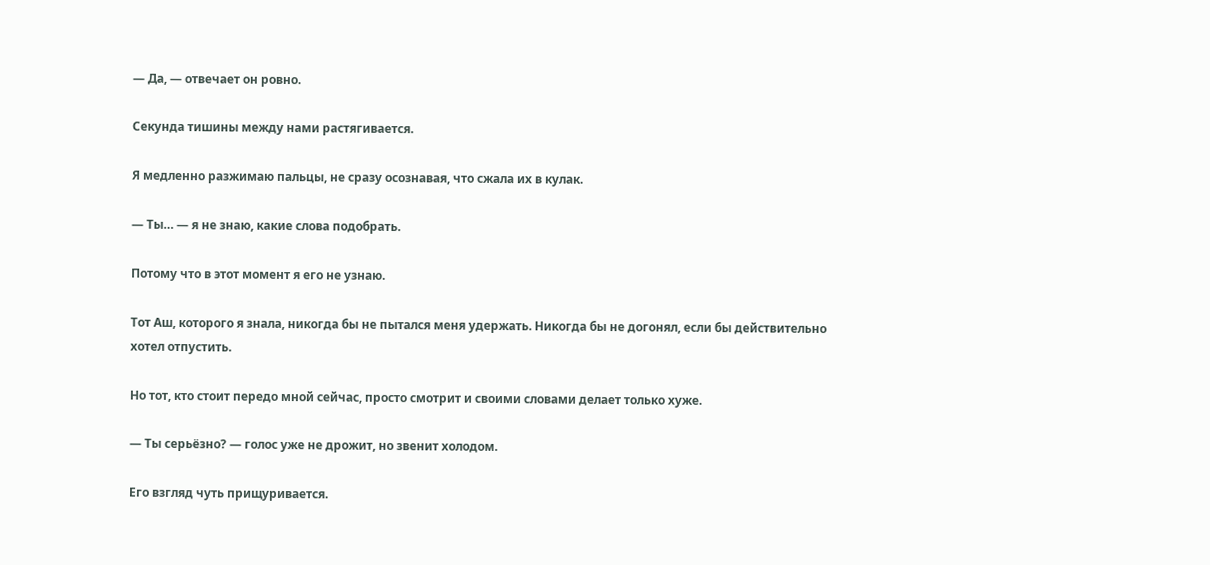— Да, — отвечает он ровно.

Секунда тишины между нами растягивается.

Я медленно разжимаю пальцы, не сразу осознавая, что сжала их в кулак.

— Ты… — я не знаю, какие слова подобрать.

Потому что в этот момент я его не узнаю.

Тот Аш, которого я знала, никогда бы не пытался меня удержать. Никогда бы не догонял, если бы действительно хотел отпустить.

Но тот, кто стоит передо мной сейчас, просто смотрит и своими словами делает только хуже.

— Ты серьёзно? — голос уже не дрожит, но звенит холодом.

Его взгляд чуть прищуривается.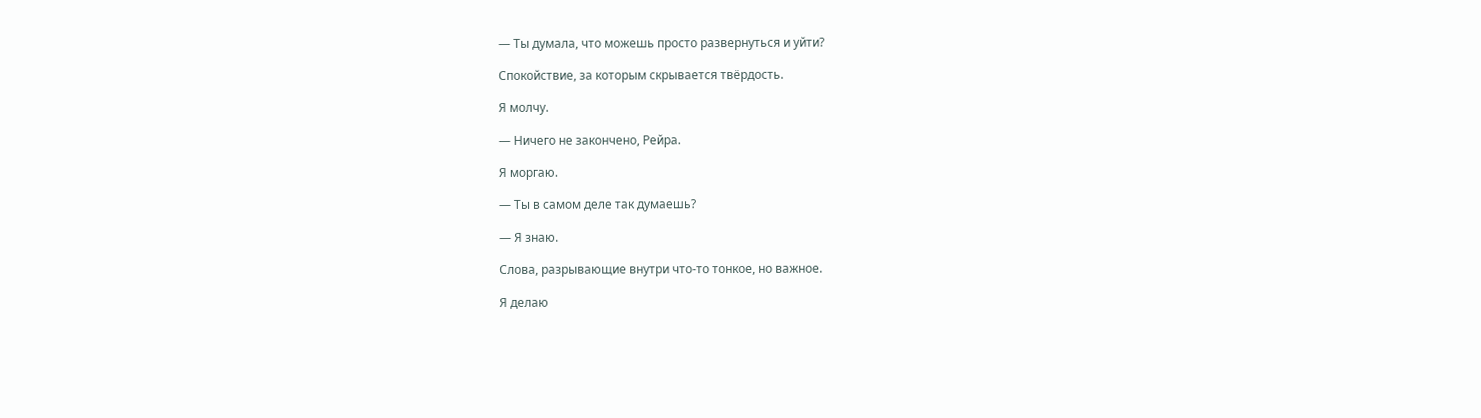— Ты думала, что можешь просто развернуться и уйти?

Спокойствие, за которым скрывается твёрдость.

Я молчу.

— Ничего не закончено, Рейра.

Я моргаю.

— Ты в самом деле так думаешь?

— Я знаю.

Слова, разрывающие внутри что-то тонкое, но важное.

Я делаю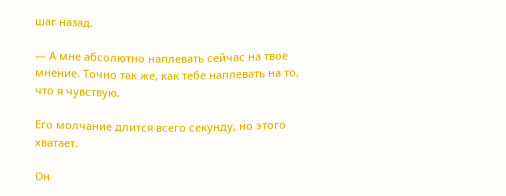шаг назад.

— А мне абсолютно наплевать сейчас на твое мнение. Точно так же, как тебе наплевать на то, что я чувствую.

Его молчание длится всего секунду, но этого хватает.

Он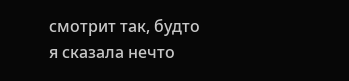смотрит так, будто я сказала нечто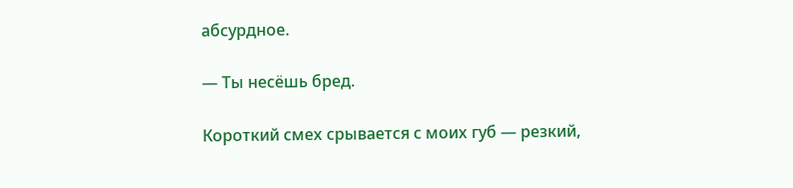абсурдное.

— Ты несёшь бред.

Короткий смех срывается с моих губ — резкий,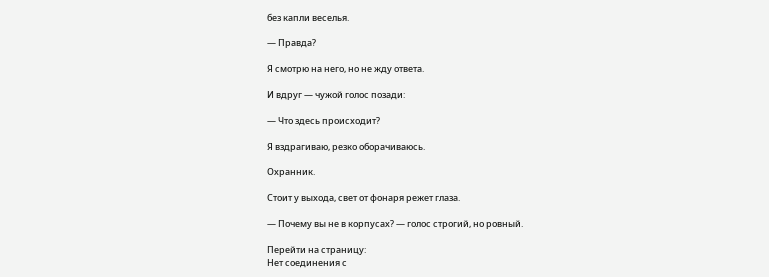без капли веселья.

— Правда?

Я смотрю на него, но не жду ответа.

И вдруг — чужой голос позади:

— Что здесь происходит?

Я вздрагиваю, резко оборачиваюсь.

Охранник.

Стоит у выхода, свет от фонаря режет глаза.

— Почему вы не в корпусах? — голос строгий, но ровный.

Перейти на страницу:
Нет соединения с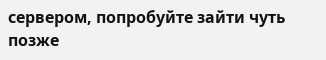сервером, попробуйте зайти чуть позже